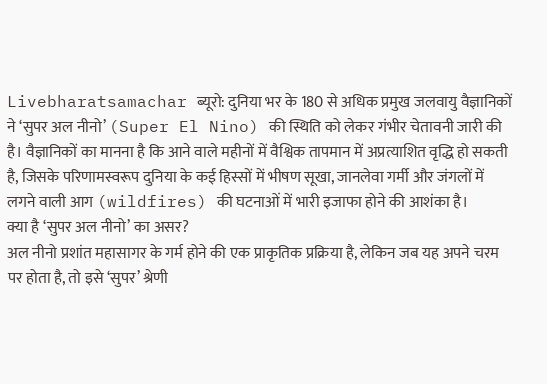Livebharatsamachar ब्यूरो: दुनिया भर के 180 से अधिक प्रमुख जलवायु वैज्ञानिकों ने ‘सुपर अल नीनो’ (Super El Nino) की स्थिति को लेकर गंभीर चेतावनी जारी की है। वैज्ञानिकों का मानना है कि आने वाले महीनों में वैश्विक तापमान में अप्रत्याशित वृद्धि हो सकती है, जिसके परिणामस्वरूप दुनिया के कई हिस्सों में भीषण सूखा, जानलेवा गर्मी और जंगलों में लगने वाली आग (wildfires) की घटनाओं में भारी इजाफा होने की आशंका है।
क्या है ‘सुपर अल नीनो’ का असर?
अल नीनो प्रशांत महासागर के गर्म होने की एक प्राकृतिक प्रक्रिया है, लेकिन जब यह अपने चरम पर होता है, तो इसे ‘सुपर’ श्रेणी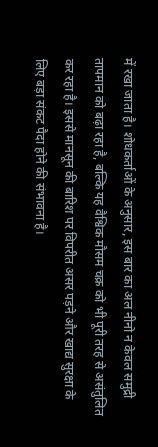में रखा जाता है। शोधकर्ताओं के अनुसार, इस बार का अल नीनो न केवल समुद्री तापमान को बढ़ा रहा है, बल्कि यह वैश्विक मौसम चक्र को भी पूरी तरह से असंतुलित कर रहा है। इससे मानसून की बारिश पर विपरीत असर पड़ने और खाद्य सुरक्षा के लिए बड़ा संकट पैदा होने की संभावना है।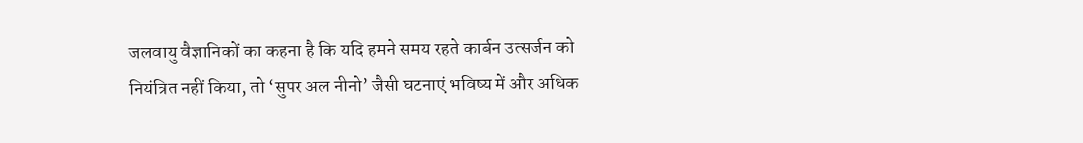जलवायु वैज्ञानिकों का कहना है कि यदि हमने समय रहते कार्बन उत्सर्जन को नियंत्रित नहीं किया, तो ‘सुपर अल नीनो’ जैसी घटनाएं भविष्य में और अधिक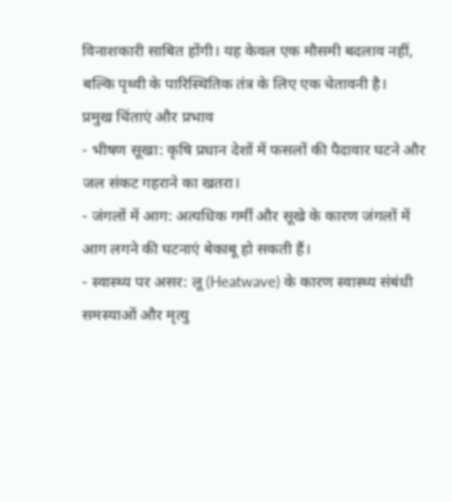विनाशकारी साबित होंगी। यह केवल एक मौसमी बदलाव नहीं, बल्कि पृथ्वी के पारिस्थितिक तंत्र के लिए एक चेतावनी है।
प्रमुख चिंताएं और प्रभाव
- भीषण सूखा: कृषि प्रधान देशों में फसलों की पैदावार घटने और जल संकट गहराने का खतरा।
- जंगलों में आग: अत्यधिक गर्मी और सूखे के कारण जंगलों में आग लगने की घटनाएं बेकाबू हो सकती हैं।
- स्वास्थ्य पर असर: लू (Heatwave) के कारण स्वास्थ्य संबंधी समस्याओं और मृत्यु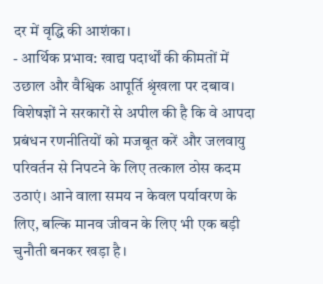दर में वृद्धि की आशंका।
- आर्थिक प्रभाव: खाद्य पदार्थों की कीमतों में उछाल और वैश्विक आपूर्ति श्रृंखला पर दबाव।
विशेषज्ञों ने सरकारों से अपील की है कि वे आपदा प्रबंधन रणनीतियों को मजबूत करें और जलवायु परिवर्तन से निपटने के लिए तत्काल ठोस कदम उठाएं। आने वाला समय न केवल पर्यावरण के लिए, बल्कि मानव जीवन के लिए भी एक बड़ी चुनौती बनकर खड़ा है।